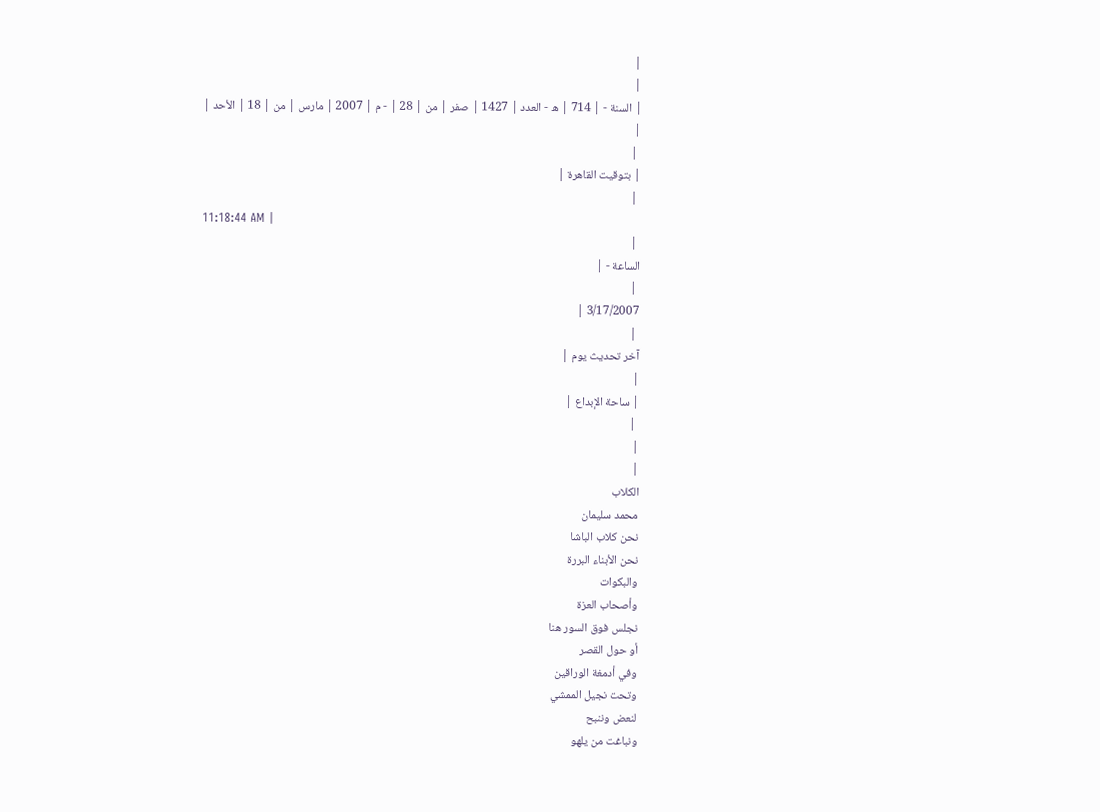|
|
| السنة - | 714 | ه - العدد | 1427 | صفر | من | 28 | - م | 2007 | مارس | من | 18 | الأحد |
|
 |
| بتوقيت القاهرة |
 |
11:18:44 AM |
 |
الساعة - |
 |
3/17/2007 |
 |
آخر تحديث يوم |
|
| ساحة الإبداع |
 |
|
|
الكلاب
محمد سليمان
نحن كلاب الباشا
نحن الأبناء البررة
والبكوات
وأصحاب العزة
نجلس فوق السور هنا
أو حول القصر
وفي أدمغة الوراقين
وتحت نجيل الممشي
لنعض وننبح
ونباغت من يلهو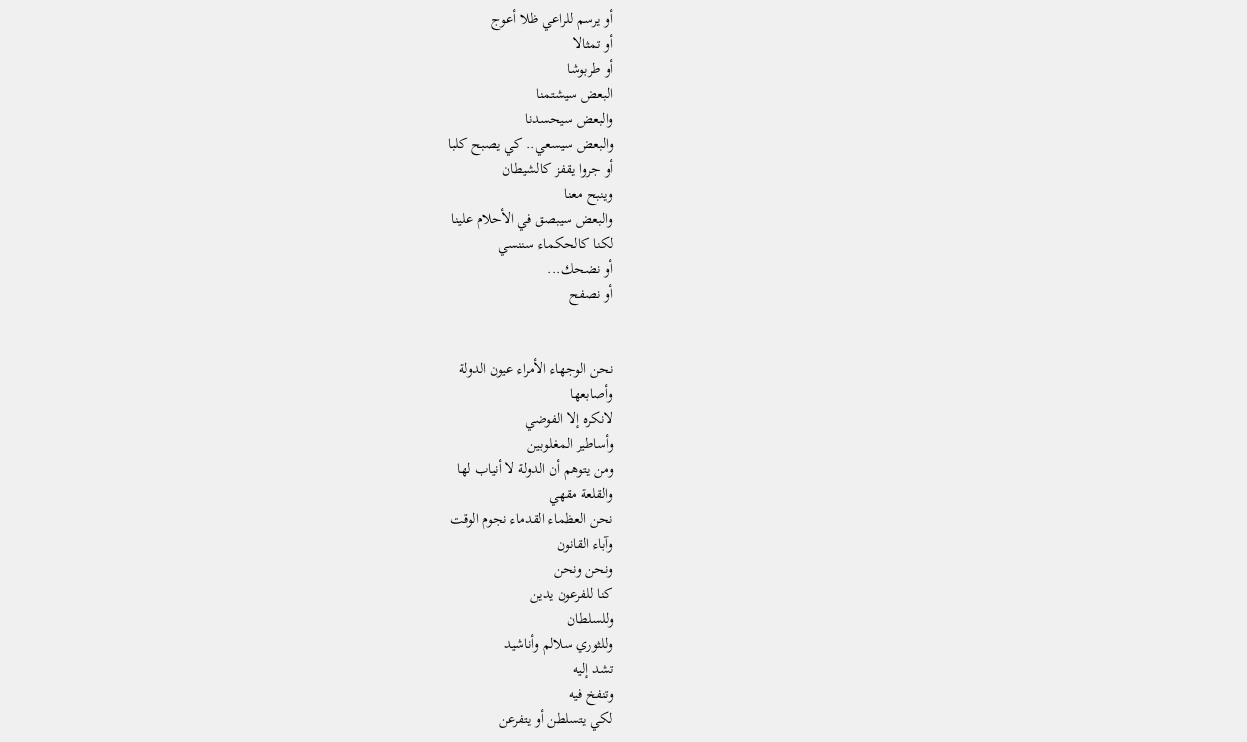أو يرسم للراعي ظلا أعوج
أو تمثالا
أو طربوشا
البعض سيشتمنا
والبعض سيحسدنا
والبعض سيسعي.. كي يصبح كلبا
أو جروا يقفز كالشيطان
وينبح معنا
والبعض سيبصق في الأحلام علينا
لكنا كالحكماء سننسي
أو نضحك...
أو نصفح


نحن الوجهاء الأمراء عيون الدولة
وأصابعها
لانكره إلا الفوضي
وأساطير المغلوبين
ومن يتوهم أن الدولة لا أنياب لها
والقلعة مقهي
نحن العظماء القدماء نجوم الوقت
وآباء القانون
ونحن ونحن
كنا للفرعون يدين
وللسلطان
وللثوري سلالم وأناشيد
تشد إليه
وتنفخ فيه
لكي يتسلطن أو يتفرعن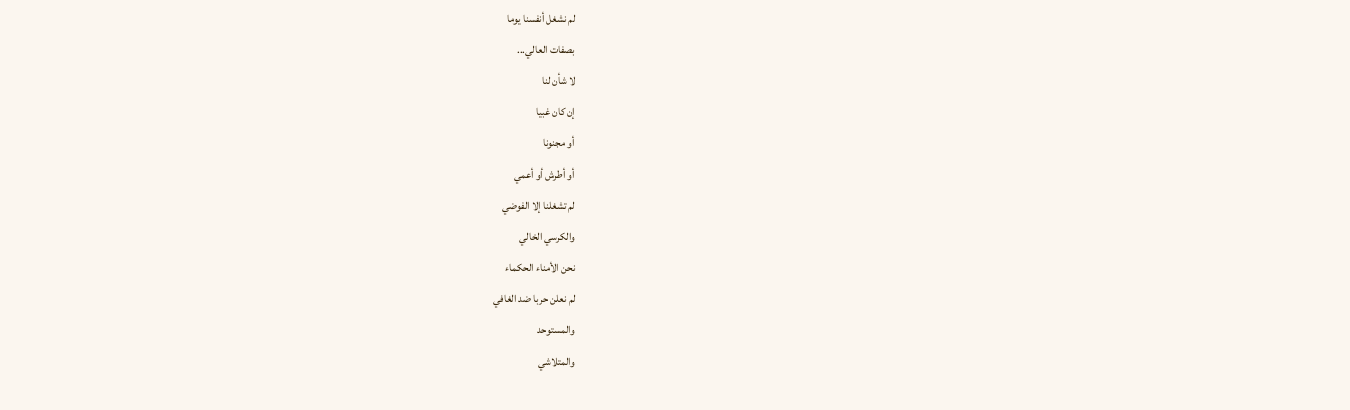لم نشغل أنفسنا يوما
بصفات العالي...
لا شأن لنا
إن كان غبيا
أو مجنونا
أو أطرش أو أعمي
لم تشغلنا إلا الفوضي
والكرسي الخالي
نحن الأمناء الحكماء
لم نعلن حربا ضد الغافي
والمستوحد
والمتلاشي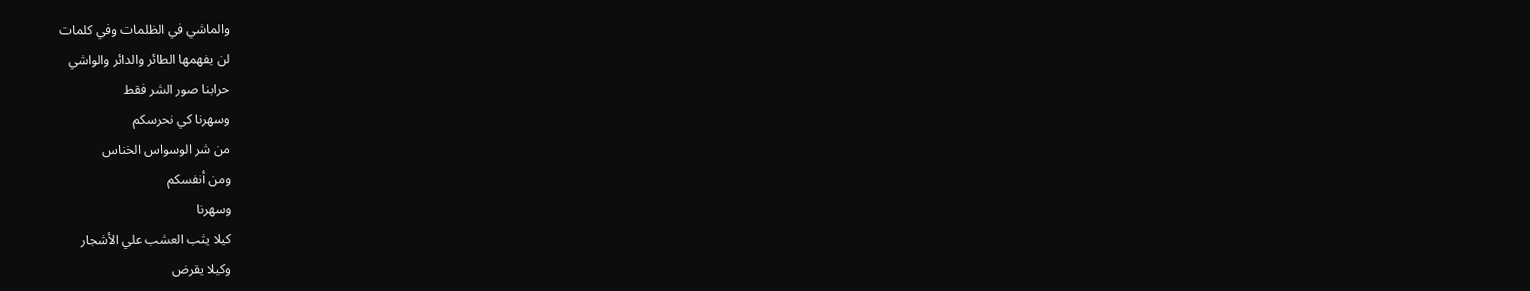والماشي في الظلمات وفي كلمات
لن يفهمها الطائر والدائر والواشي
حرابنا صور الشر فقط
وسهرنا كي نحرسكم
من شر الوسواس الخناس
ومن أنفسكم
وسهرنا
كيلا يثب العشب علي الأشجار
وكيلا يقرض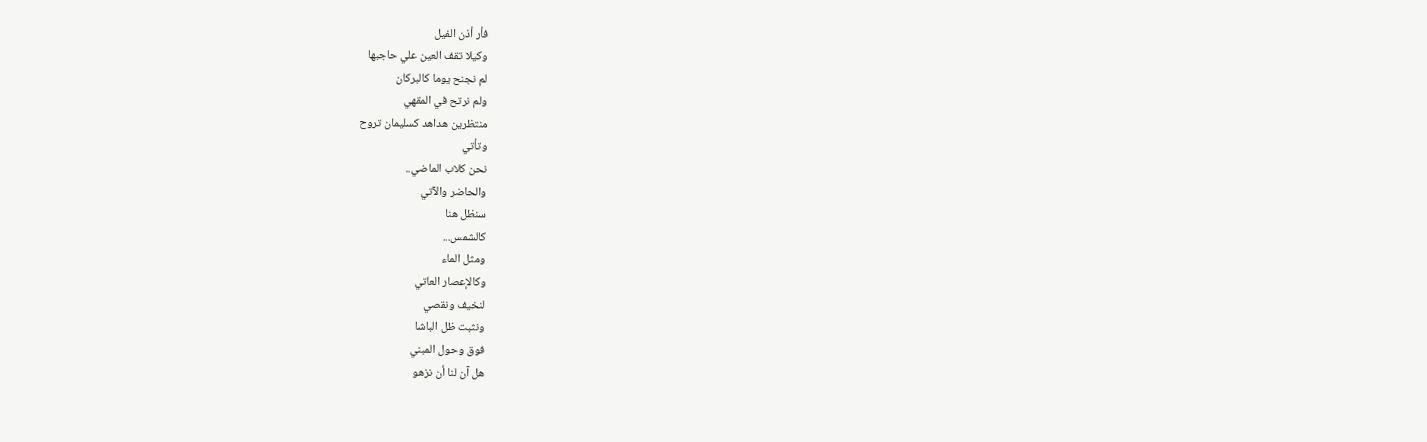فأر أذن الفيل
وكيلا تقف العين علي حاجبها
لم نجنح يوما كالبركان
ولم نرتح في المقهي
منتظرين هداهد كسليمان تروح
وتأتي
نحن كلاب الماضي..
والحاضر والآتي
سنظل هنا
كالشمس...
ومثل الماء
وكالإعصار العاتي
لنخيف ونقصي
ونثبت ظل الباشا
فوق وحول المبني
هل آن لنا أن نزهو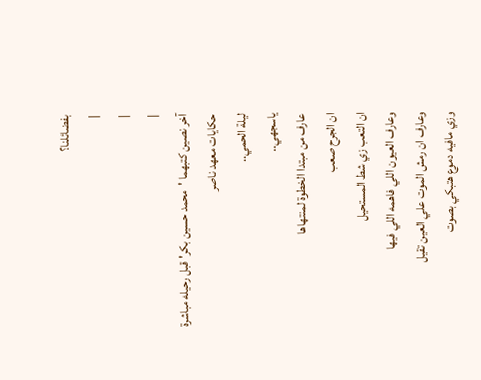بفضائلنا؟
|
|
|
آخر نصين كتبهما 'محمد حسين بكر' قبل رحيله مباشرة
حكايات معهد ناصر
ليلة الحمي..
ياسجهي..
عارف من مبتدا الخطوة لمنتهاها
ان الجرح صعب
ان التعب زي شط المستحيل
وعارف العيون اللي فاهمه اللي فيها
وعارف ان رمش الموت علي العين تقيل
وزي مافيه دموع هتبكي بصوت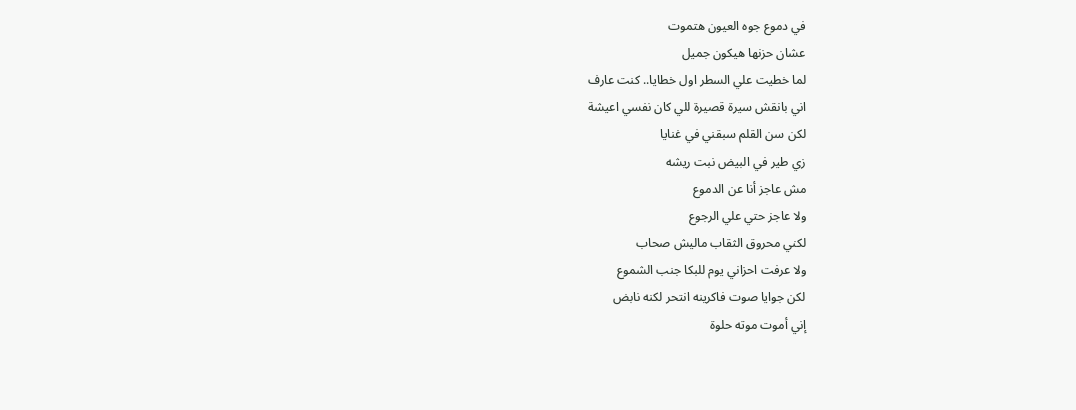في دموع جوه العيون هتموت
عشان حزنها هيكون جميل
لما خطيت علي السطر اول خطايا.. كنت عارف
اني بانقش سيرة قصيرة للي كان نفسي اعيشة
لكن سن القلم سبقني في غنايا
زي طير في البيض نبت ريشه
مش عاجز أنا عن الدموع
ولا عاجز حتي علي الرجوع
لكني محروق الثقاب ماليش صحاب
ولا عرفت احزاني يوم للبكا جنب الشموع
لكن جوايا صوت فاكرينه انتحر لكنه نابض
إني أموت موته حلوة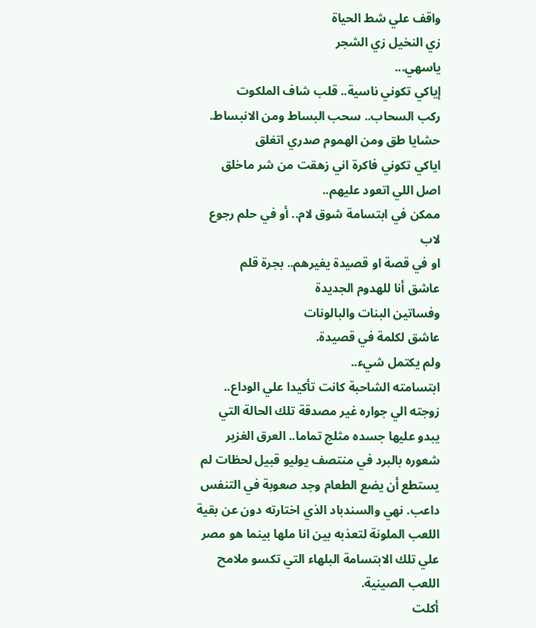واقف علي شط الحياة
زي النخيل زي الشجر
ياسهي...
إياكي تكوني ناسية.. قلب شاف الملكوت
ركب السحاب.. سحب البساط ومن الانبساط.
حشايا طق ومن الهموم صدري اتغلق
اياكي تكوني فاكرة اني زهقت من شر ماخلق
اصل اللي اتعود عليهم..
ممكن في ابتسامة شوق لام.. أو في حلم رجوع لاب
او في قصة او قصيدة يغيرهم.. بجرة قلم
عاشق أنا للهدوم الجديدة
وفساتين البنات والبالونات
عاشق لكلمة في قصيدة.
ولم يكتمل شيء..
ابتسامته الشاحبة كانت تأكيدا علي الوداع.. زوجته الي جواره غير مصدقة تلك الحالة التي يبدو عليها جسده مثلج تماما.. العرق الغزير شعوره بالبرد في منتصف يوليو قبيل لحظات لم يستطع أن يضع الطعام وجد صعوبة في التنفس داعب. نهي والسندباد الذي اختارته دون عن بقية اللعب الملونة لتعذبه بين انا ملها بينما هو مصر علي تلك الابتسامة البلهاء التي تكسو ملامح اللعب الصينية.
أكلت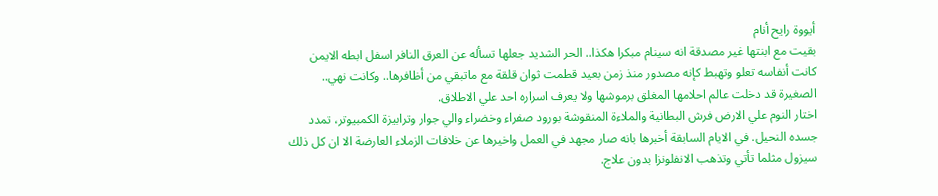أيووة رايح أنام
بقيت مع ابنتها غير مصدقة انه سينام مبكرا هكذا.. الحر الشديد جعلها تسأله عن العرق النافر اسفل ابطه الايمن كانت أنفاسه تعلو وتهبط كإنه مصدور منذ زمن بعيد قطمت ثوان قلقة مع ماتبقي من أظافرها.. وكانت نهي.. الصغيرة قد دخلت عالم احلامها المغلق برموشها ولا يعرف اسراره احد علي الاطلاق.
اختار النوم علي الارض فرش البطانية والملاءة المنقوشة بورود صفراء وخضراء والي جوار وترابيزة الكمبيوتر، تمدد جسده النحيل. في الايام السابقة أخبرها بانه صار مجهد في العمل واخيرها عن خلافات الزملاء العارضة الا ان كل ذلك سيزول مثلما تأتي وتذهب الانفلونزا بدون علاج.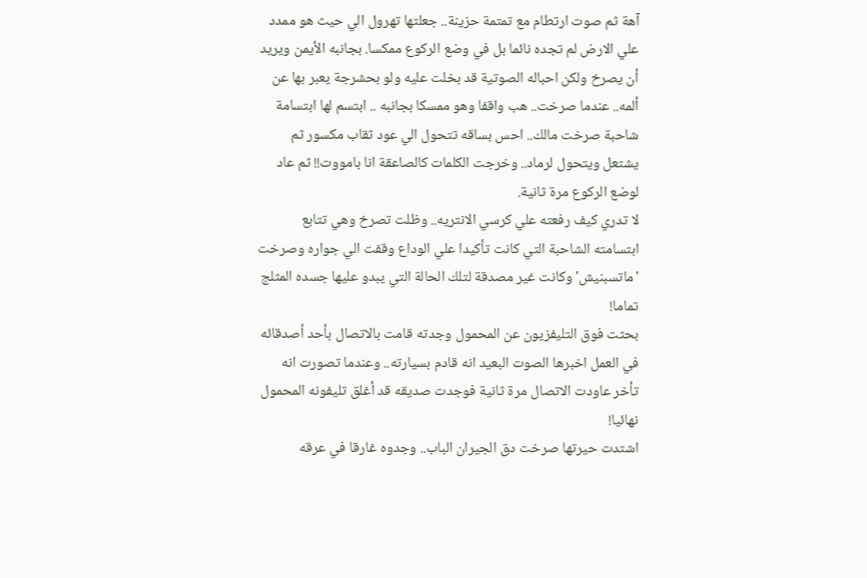آهة ثم صوت ارتطام مع تمتمة حزينة.. جعلتها تهرول الي حيث هو ممدد علي الارض لم تجده نائما بل في وضع الركوع ممكسا. بجانبه الأيمن ويريد أن يصرخ ولكن احباله الصوتية قد بخلت عليه ولو بحشرجة يعبر بها عن ألمه.. عندما صرخت.. هب واقفا وهو ممسكا بجانبه .. ابتسم لها ابتسامة شاحبة صرخت مالك.. احس بساقه تتحول الي عود ثقاب مكسور ثم يشتعل ويتحول لرماد.. وخرجت الكلمات كالصاعقة انا بامووت!! ثم عاد لوضع الركوع مرة ثانية.
لا تدري كيف رفعته علي كرسي الانتريه.. وظلت تصرخ وهي تتابع ابتسامته الشاحبة التي كانت تأكيدا علي الوداع وقفت الي جواره وصرخت 'ماتسبنيش' وكانت غير مصدقة لتلك الحالة التي يبدو عليها جسده المثلج تماما!
بحثت فوق التليفزيون عن المحمول وجدته قامت بالاتصال بأحد أصدقائه في العمل اخبرها الصوت البعيد انه قادم بسيارته.. وعندما تصورت انه تأخر عاودت الاتصال مرة ثانية فوجدت صديقه قد أغلق تليفونه المحمول نهائيا!
اشتدت حيرتها صرخت دق الجيران الباب.. وجدوه غارقا في عرقه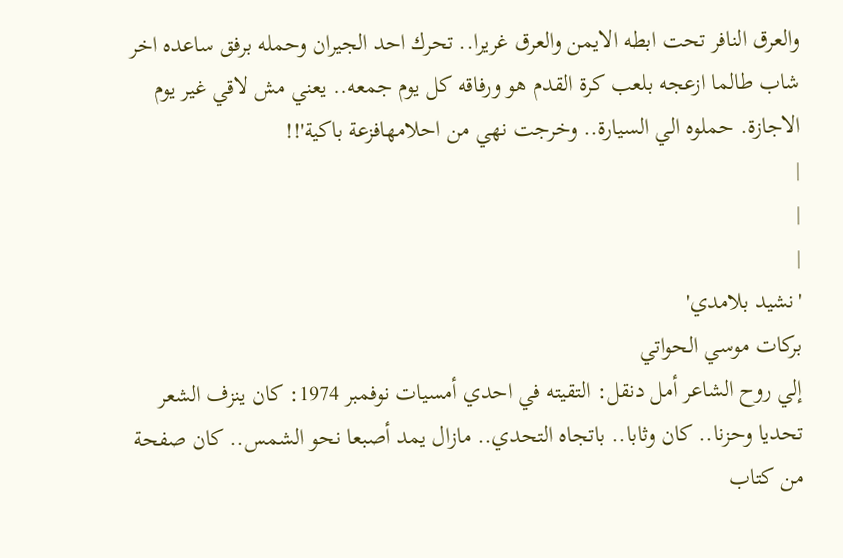والعرق النافر تحت ابطه الايمن والعرق غريرا.. تحرك احد الجيران وحمله برفق ساعده اخر شاب طالما ازعجه بلعب كرة القدم هو ورفاقه كل يوم جمعه.. يعني مش لاقي غير يوم الاجازة. حملوه الي السيارة.. وخرجت نهي من احلامهافزعة باكية'!!
|
|
|
'نشيد بلامدي'
بركات موسي الحواتي
إلي روح الشاعر أمل دنقل: التقيته في احدي أمسيات نوفمبر 1974: كان ينزف الشعر تحديا وحزنا.. كان وثابا.. باتجاه التحدي.. مازال يمد أصبعا نحو الشمس.. كان صفحة من كتاب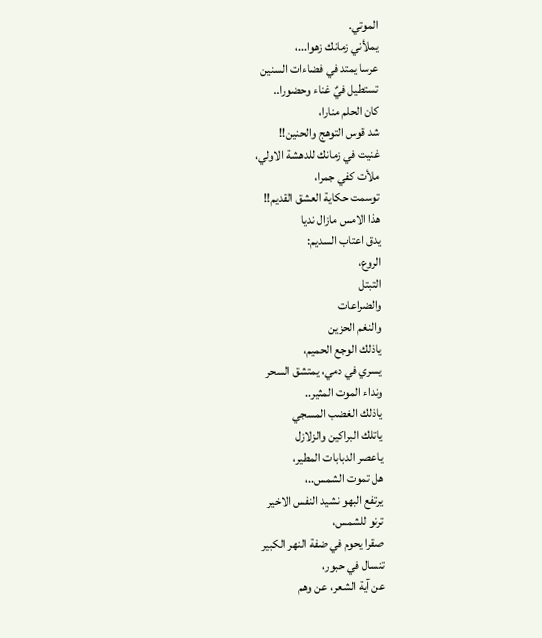الموتي.
يملأني زمانك زهوا...،
عرسا يمتد في فضاءات السنين
تستطيل فيٌ غناء وحضورا..
كان الحلم منارا،
شد قوس التوهج والحنين!!
غنيت في زمانك للدهشة الاولي،
ملأت كفي جمرا،
توسمت حكاية العشق القديم!!
هذا الامس مازال نديا
يدق اعتاب السديم:
الروع،
التبتل
والضراعات
والنغم الحزين
ياذلك الوجع الحميم،
يسري في دمي، يمتشق السحر
ونداء الموت المثير..
ياذلك الغضب المسجي
ياتلك البراكين والزلازل
ياعصر الدبابات المطير،
هل تموت الشمس..،
يرتفع البهو نشيد النفس الاخير
ترنو للشمس،
صقرا يحوم في ضفة النهر الكبير
تنسال في حبور،
عن آية الشعر، عن وهم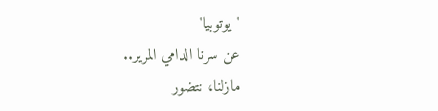'يوتوبيا'
عن سرنا الدامي المرير..
مازلنا، نتضور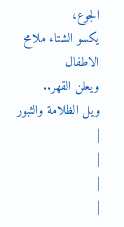الجوع،
يكسو الشتاء ملامح الاطفال
ويعلن القهر..
ويل الظلامة والثبور
|
|
|
|